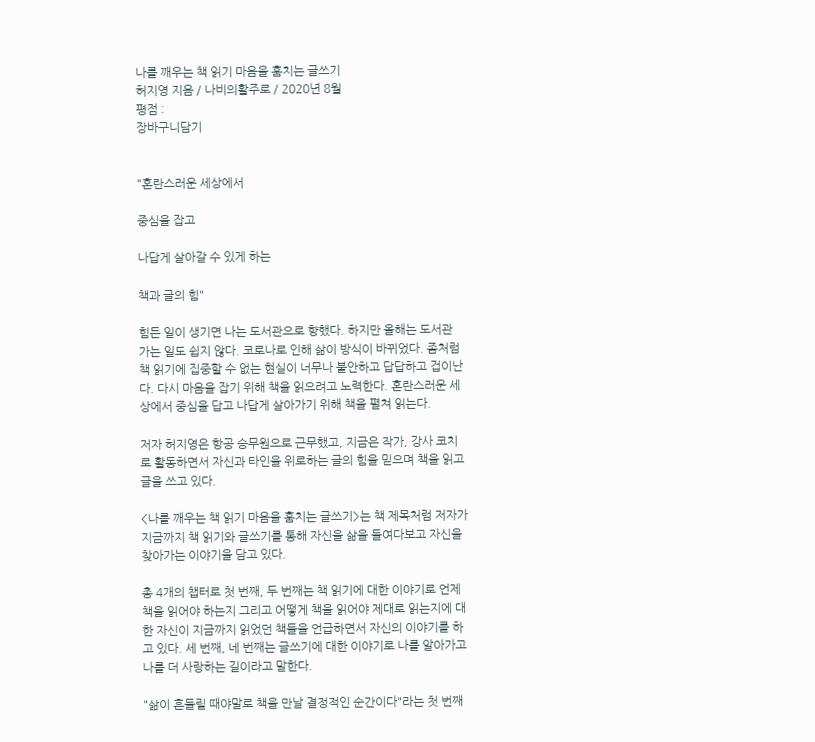나를 깨우는 책 읽기 마음을 훔치는 글쓰기
허지영 지음 / 나비의활주로 / 2020년 8월
평점 :
장바구니담기


"혼란스러운 세상에서

중심을 잡고

나답게 살아갈 수 있게 하는

책과 글의 힘"

힘든 일이 생기면 나는 도서관으로 향했다. 하지만 올해는 도서관 가는 일도 쉽지 않다. 코로나로 인해 삶이 방식이 바뀌었다. 좀처럼 책 읽기에 집중할 수 없는 현실이 너무나 불안하고 답답하고 겁이난다. 다시 마음을 잡기 위해 책을 읽으려고 노력한다. 혼란스러운 세상에서 중심을 답고 나답게 살아가기 위해 책을 펼쳐 읽는다.

저자 허지영은 항공 승무원으로 근무했고, 지금은 작가, 강사 코치로 활동하면서 자신과 타인을 위로하는 글의 힘을 믿으며 책을 읽고 글을 쓰고 있다.

<나를 깨우는 책 읽기 마음을 훔치는 글쓰기>는 책 제목처럼 저자가 지금까지 책 읽기와 글쓰기를 통해 자신을 삶을 들여다보고 자신을 찾아가는 이야기을 담고 있다.

총 4개의 챕터로 첫 번째, 두 번째는 책 읽기에 대한 이야기로 언제 책을 읽어야 하는지 그리고 어떻게 책을 읽어야 제대로 읽는지에 대한 자신이 지금까지 읽었던 책들을 언급하면서 자신의 이야기를 하고 있다. 세 번째, 네 번째는 글쓰기에 대한 이야기로 나를 알아가고 나를 더 사랑하는 길이라고 말한다.

"삶이 흔들릴 때야말로 책을 만날 결정적인 순간이다"라는 첫 번째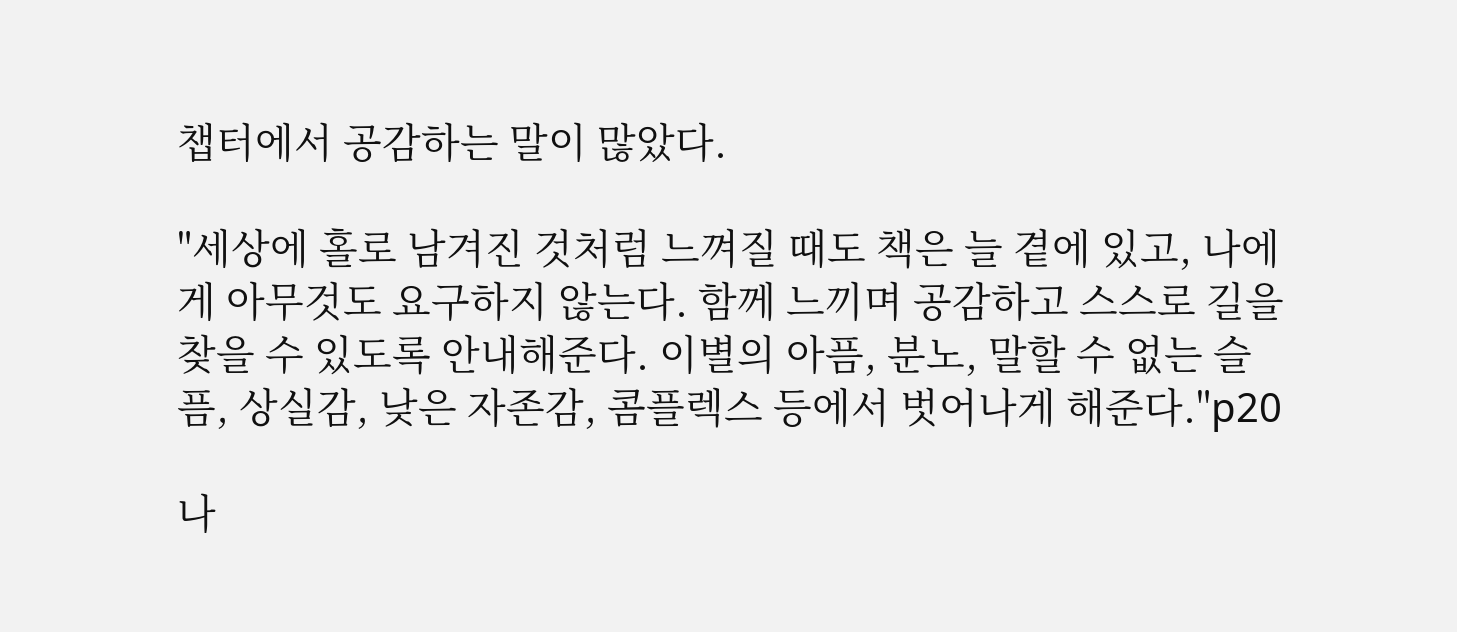챕터에서 공감하는 말이 많았다.

"세상에 홀로 남겨진 것처럼 느껴질 때도 책은 늘 곁에 있고, 나에게 아무것도 요구하지 않는다. 함께 느끼며 공감하고 스스로 길을 찾을 수 있도록 안내해준다. 이별의 아픔, 분노, 말할 수 없는 슬픔, 상실감, 낮은 자존감, 콤플렉스 등에서 벗어나게 해준다."p20

나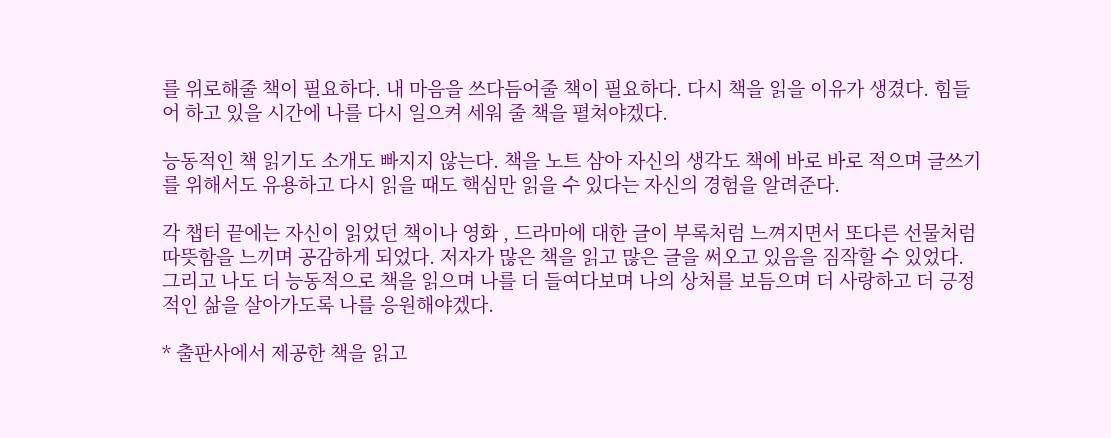를 위로해줄 책이 필요하다. 내 마음을 쓰다듬어줄 책이 필요하다. 다시 책을 읽을 이유가 생겼다. 힘들어 하고 있을 시간에 나를 다시 일으켜 세워 줄 책을 펼쳐야겠다.

능동적인 책 읽기도 소개도 빠지지 않는다. 책을 노트 삼아 자신의 생각도 책에 바로 바로 적으며 글쓰기를 위해서도 유용하고 다시 읽을 때도 핵심만 읽을 수 있다는 자신의 경험을 알려준다.

각 챕터 끝에는 자신이 읽었던 책이나 영화 , 드라마에 대한 글이 부록처럼 느껴지면서 또다른 선물처럼 따뜻함을 느끼며 공감하게 되었다. 저자가 많은 책을 읽고 많은 글을 써오고 있음을 짐작할 수 있었다. 그리고 나도 더 능동적으로 책을 읽으며 나를 더 들여다보며 나의 상처를 보듬으며 더 사랑하고 더 긍정적인 삶을 살아가도록 나를 응원해야겠다.

* 출판사에서 제공한 책을 읽고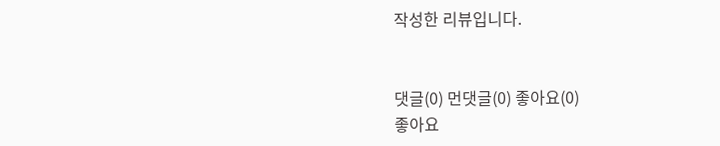작성한 리뷰입니다.


댓글(0) 먼댓글(0) 좋아요(0)
좋아요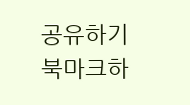공유하기 북마크하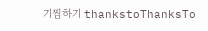기찜하기 thankstoThanksTo